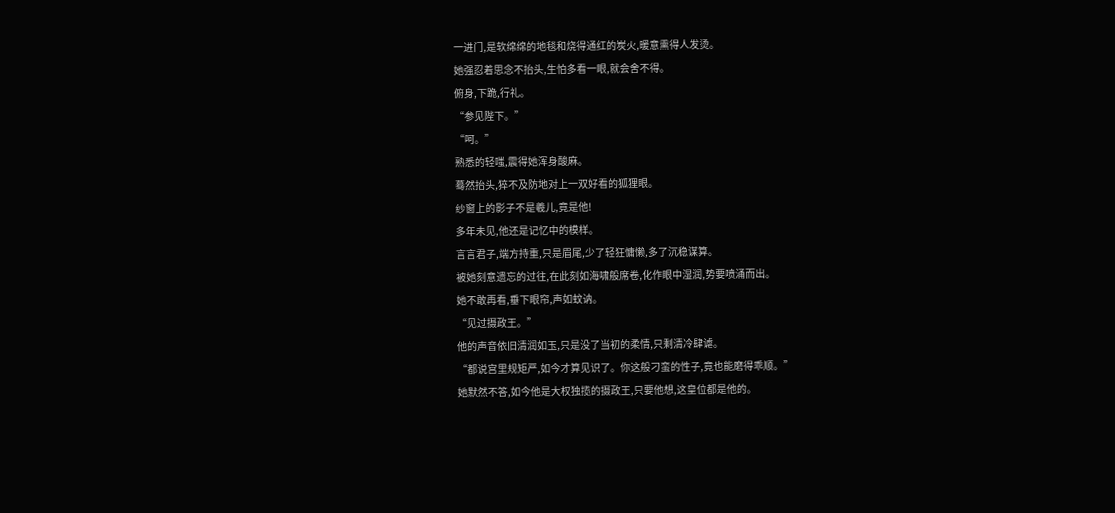一进门,是软绵绵的地毯和烧得通红的炭火,暖意熏得人发烫。
她强忍着思念不抬头,生怕多看一眼,就会舍不得。
俯身,下跪,行礼。
“参见陛下。”
“呵。”
熟悉的轻嗤,震得她浑身酸麻。
蓦然抬头,猝不及防地对上一双好看的狐狸眼。
纱窗上的影子不是羲儿,竟是他!
多年未见,他还是记忆中的模样。
言言君子,端方持重,只是眉尾,少了轻狂慵懒,多了沉稳谋算。
被她刻意遗忘的过往,在此刻如海啸般席卷,化作眼中湿润,势要喷涌而出。
她不敢再看,垂下眼帘,声如蚊讷。
“见过摄政王。”
他的声音依旧清润如玉,只是没了当初的柔情,只剩清冷肆谑。
“都说宫里规矩严,如今才算见识了。你这般刁蛮的性子,竟也能磨得乖顺。”
她默然不答,如今他是大权独揽的摄政王,只要他想,这皇位都是他的。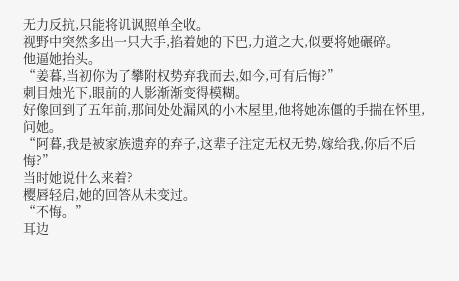无力反抗,只能将讥讽照单全收。
视野中突然多出一只大手,掐着她的下巴,力道之大,似要将她碾碎。
他逼她抬头。
“姜暮,当初你为了攀附权势弃我而去,如今,可有后悔?”
刺目烛光下,眼前的人影渐渐变得模糊。
好像回到了五年前,那间处处漏风的小木屋里,他将她冻僵的手揣在怀里,问她。
“阿暮,我是被家族遗弃的弃子,这辈子注定无权无势,嫁给我,你后不后悔?”
当时她说什么来着?
樱唇轻启,她的回答从未变过。
“不悔。”
耳边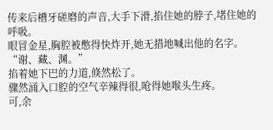传来后槽牙磋磨的声音,大手下滑,掐住她的脖子,堵住她的呼吸。
眼冒金星,胸腔被憋得快炸开,她无措地喊出他的名字。
“谢、藏、渊。”
掐着她下巴的力道,倏然松了。
骤然涌入口腔的空气辛辣得很,呛得她喉头生疼。
可,余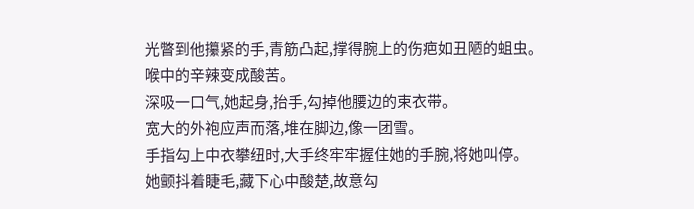光瞥到他攥紧的手,青筋凸起,撑得腕上的伤疤如丑陋的蛆虫。
喉中的辛辣变成酸苦。
深吸一口气,她起身,抬手,勾掉他腰边的束衣带。
宽大的外袍应声而落,堆在脚边,像一团雪。
手指勾上中衣攀纽时,大手终牢牢握住她的手腕,将她叫停。
她颤抖着睫毛,藏下心中酸楚,故意勾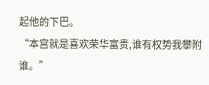起他的下巴。
“本宫就是喜欢荣华富贵,谁有权势我攀附谁。”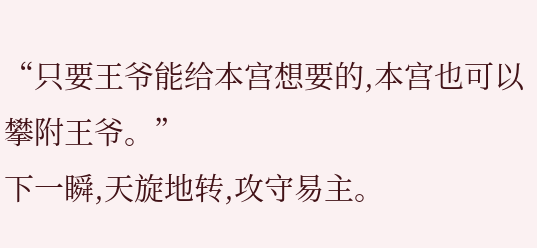“只要王爷能给本宫想要的,本宫也可以攀附王爷。”
下一瞬,天旋地转,攻守易主。